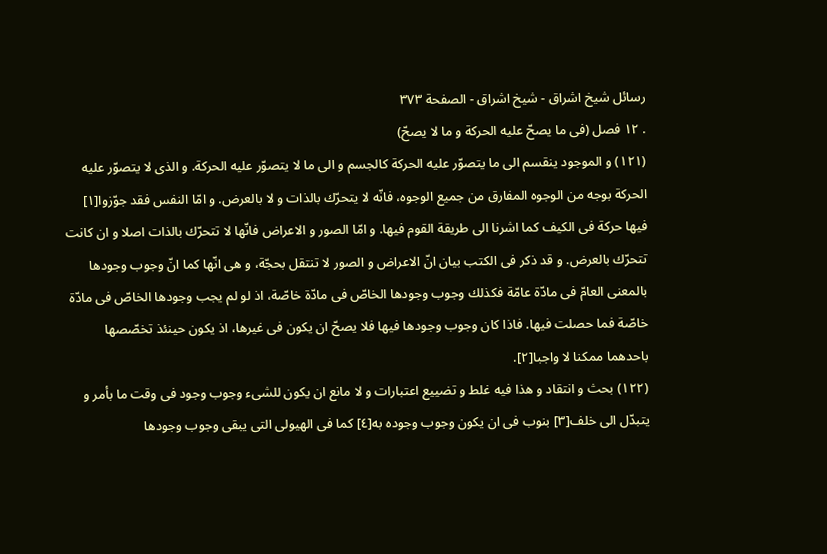رسائل شيخ اشراق - شيخ اشراق - الصفحة ٣٧٣
. ١٢ فصل (فى ما يصحّ عليه الحركة و ما لا يصحّ)
(١٢١) و الموجود ينقسم الى ما يتصوّر عليه الحركة كالجسم و الى ما لا يتصوّر عليه الحركة. و الذى لا يتصوّر عليه الحركة بوجه من الوجوه المفارق من جميع الوجوه، فانّه لا يتحرّك بالذات و لا بالعرض. و امّا النفس فقد جوّزوا[١] فيها حركة فى الكيف كما اشرنا الى طريقة القوم فيها. و امّا الصور و الاعراض فانّها لا تتحرّك بالذات اصلا و ان كانت تتحرّك بالعرض. و قد ذكر فى الكتب بيان انّ الاعراض و الصور لا تنتقل بحجّة، و هى انّها كما انّ وجوب وجودها بالمعنى العامّ فى مادّة عامّة فكذلك وجوب وجودها الخاصّ فى مادّة خاصّة، اذ لو لم يجب وجودها الخاصّ فى مادّة خاصّة فما حصلت فيها. فاذا كان وجوب وجودها فيها فلا يصحّ ان يكون فى غيرها، اذ يكون حينئذ تخصّصها باحدهما ممكنا لا واجبا[٢].
(١٢٢) بحث و انتقاد و هذا فيه غلط و تضييع اعتبارات و لا مانع ان يكون للشىء وجوب وجود فى وقت ما بأمر و يتبدّل الى خلف[٣] بنوب فى ان يكون وجوب وجوده به[٤] كما فى الهيولى التى يبقى وجوب وجودها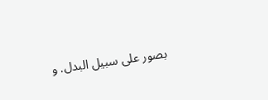بصور على سبيل البدل. و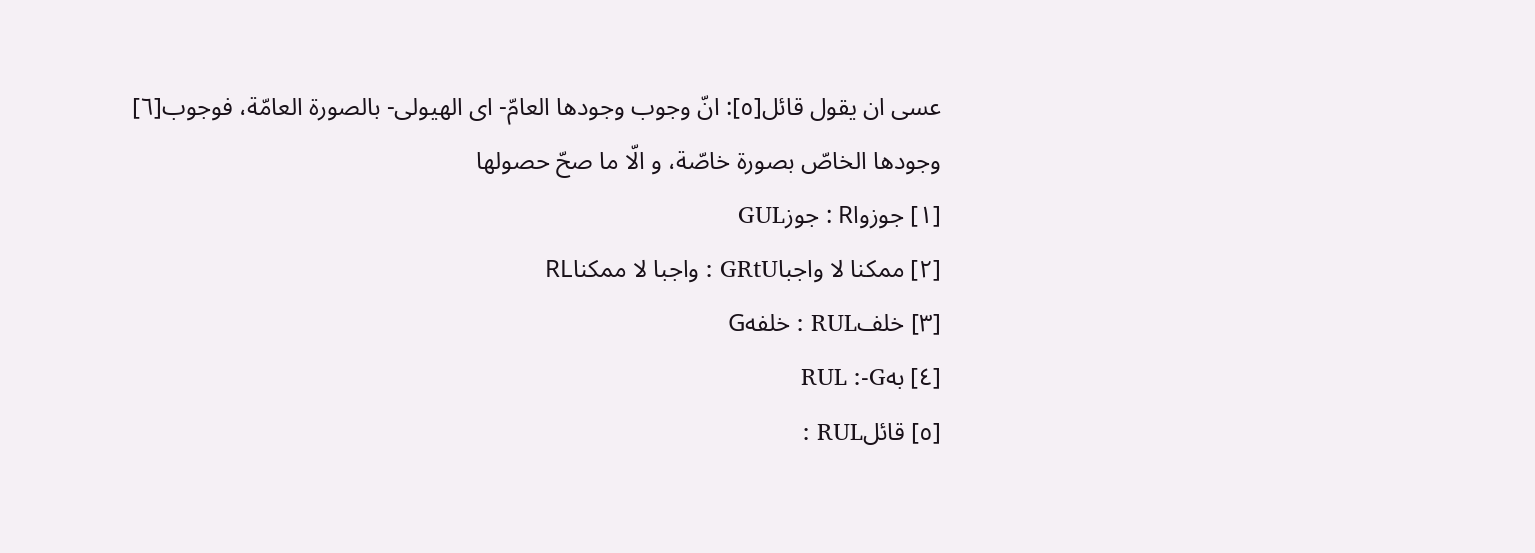عسى ان يقول قائل[٥]: انّ وجوب وجودها العامّ- اى الهيولى- بالصورة العامّة، فوجوب[٦] وجودها الخاصّ بصورة خاصّة، و الّا ما صحّ حصولها
[١] جوزواR : جوزGUL
[٢] ممكنا لا واجباGRtU : واجبا لا ممكناRL
[٣] خلفRUL : خلفهG
[٤] بهRUL :-G
[٥] قائلRUL :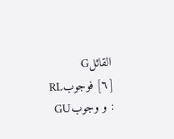القائلG
[٦] فوجوبRL : و وجوبGU